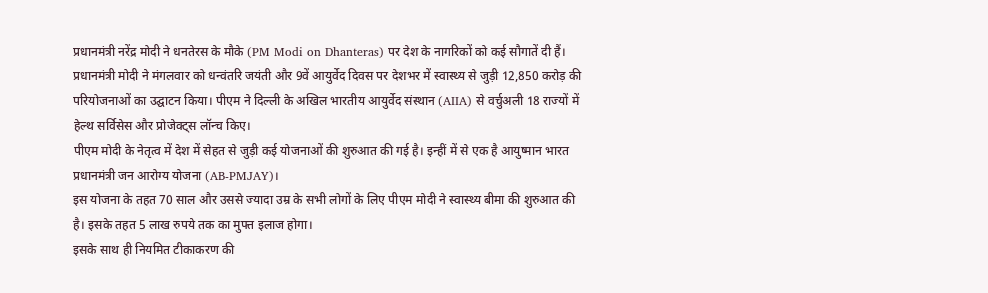प्रधानमंत्री नरेंद्र मोदी ने धनतेरस के मौके (PM Modi on Dhanteras) पर देश के नागरिकों को कई सौगातें दी हैं।
प्रधानमंत्री मोदी ने मंगलवार को धन्वंतरि जयंती और 9वें आयुर्वेद दिवस पर देशभर में स्वास्थ्य से जुड़ी 12,850 करोड़ की परियोजनाओं का उद्घाटन किया। पीएम ने दिल्ली के अखिल भारतीय आयुर्वेद संस्थान (AIIA) से वर्चुअली 18 राज्यों में हेल्थ सर्विसेस और प्रोजेक्ट्स लॉन्च किए।
पीएम मोदी के नेतृत्व में देश में सेहत से जुड़ी कई योजनाओं की शुरुआत की गई है। इन्हीं में से एक है आयुष्मान भारत प्रधानमंत्री जन आरोग्य योजना (AB-PMJAY)।
इस योजना के तहत 70 साल और उससे ज्यादा उम्र के सभी लोगों के लिए पीएम मोदी ने स्वास्थ्य बीमा की शुरुआत की है। इसके तहत 5 लाख रुपये तक का मुफ्त इलाज होगा।
इसके साथ ही नियमित टीकाकरण की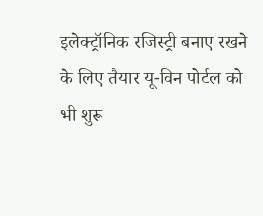इलेक्ट्रॉनिक रजिस्ट्री बनाए रखने के लिए तैयार यू-विन पोर्टल को भी शुरू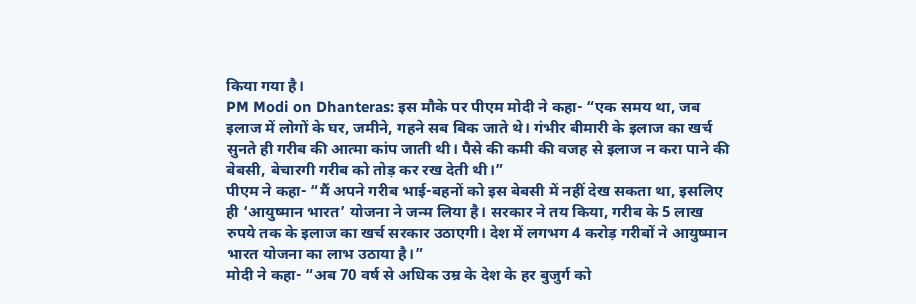किया गया है।
PM Modi on Dhanteras: इस मौके पर पीएम मोदी ने कहा- “एक समय था, जब इलाज में लोगों के घर, जमीने, गहने सब बिक जाते थे। गंभीर बीमारी के इलाज का खर्च सुनते ही गरीब की आत्मा कांप जाती थी। पैसे की कमी की वजह से इलाज न करा पाने की बेबसी, बेचारगी गरीब को तोड़ कर रख देती थी।”
पीएम ने कहा- “मैं अपने गरीब भाई-बहनों को इस बेबसी में नहीं देख सकता था, इसलिए ही ‘आयुष्मान भारत’ योजना ने जन्म लिया है। सरकार ने तय किया, गरीब के 5 लाख रुपये तक के इलाज का खर्च सरकार उठाएगी। देश में लगभग 4 करोड़ गरीबों ने आयुष्मान भारत योजना का लाभ उठाया है।”
मोदी ने कहा- “अब 70 वर्ष से अधिक उम्र के देश के हर बुजुर्ग को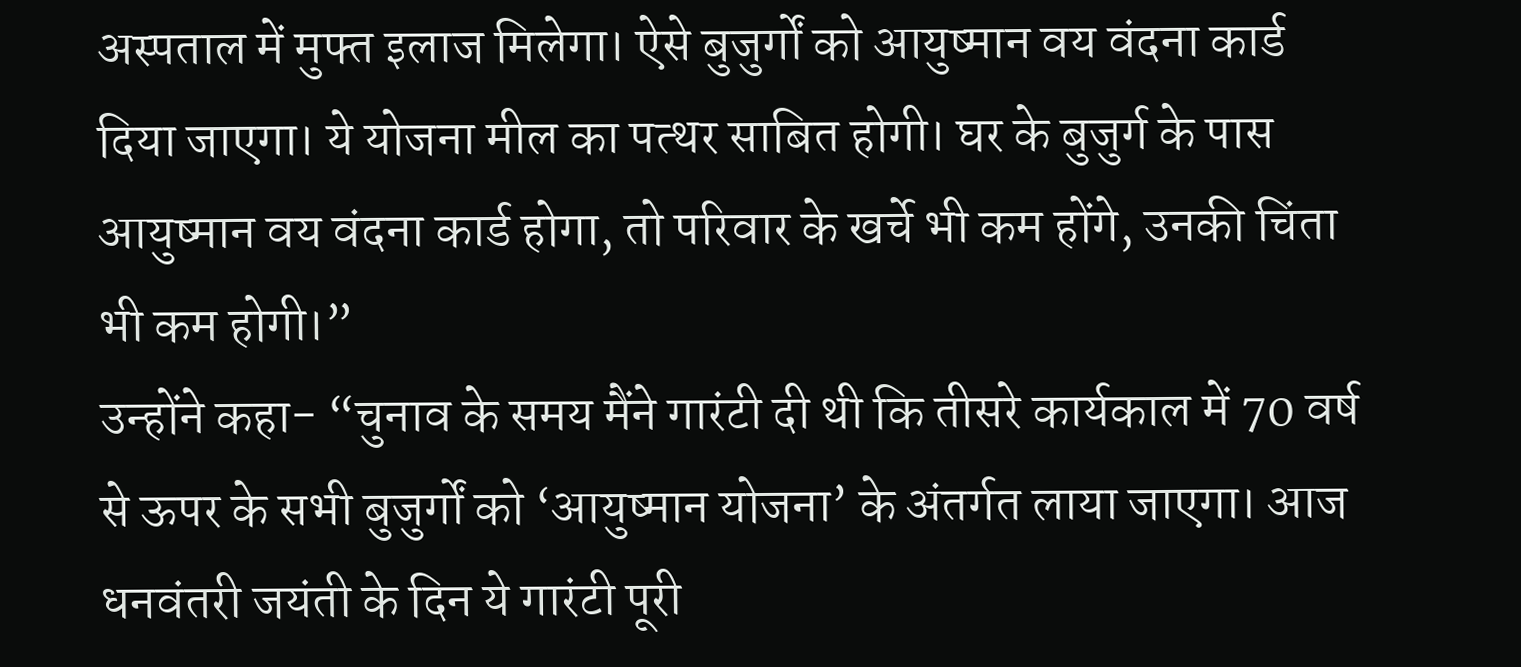अस्पताल में मुफ्त इलाज मिलेगा। ऐसे बुजुर्गों को आयुष्मान वय वंदना कार्ड दिया जाएगा। ये योजना मील का पत्थर साबित होगी। घर के बुजुर्ग के पास आयुष्मान वय वंदना कार्ड होगा, तो परिवार के खर्चे भी कम होंगे, उनकी चिंता भी कम होगी।”
उन्होंने कहा- “चुनाव के समय मैंने गारंटी दी थी कि तीसरे कार्यकाल में 70 वर्ष से ऊपर के सभी बुजुर्गों को ‘आयुष्मान योजना’ के अंतर्गत लाया जाएगा। आज धनवंतरी जयंती के दिन ये गारंटी पूरी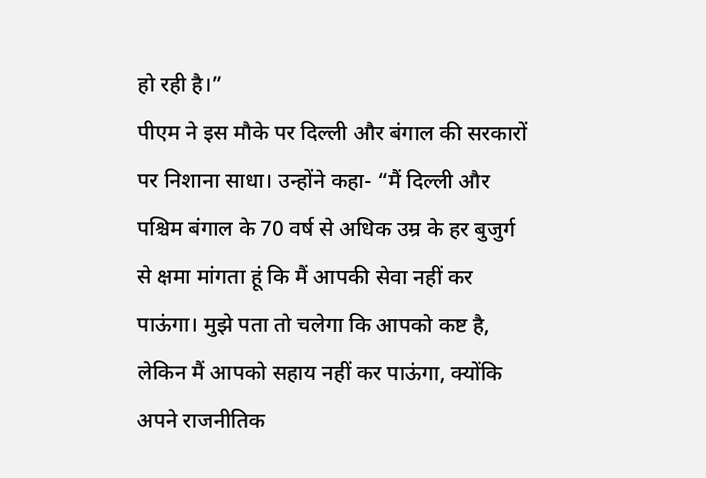हो रही है।”
पीएम ने इस मौके पर दिल्ली और बंगाल की सरकारों पर निशाना साधा। उन्होंने कहा- “मैं दिल्ली और पश्चिम बंगाल के 70 वर्ष से अधिक उम्र के हर बुजुर्ग से क्षमा मांगता हूं कि मैं आपकी सेवा नहीं कर पाऊंगा। मुझे पता तो चलेगा कि आपको कष्ट है, लेकिन मैं आपको सहाय नहीं कर पाऊंगा, क्योंकि अपने राजनीतिक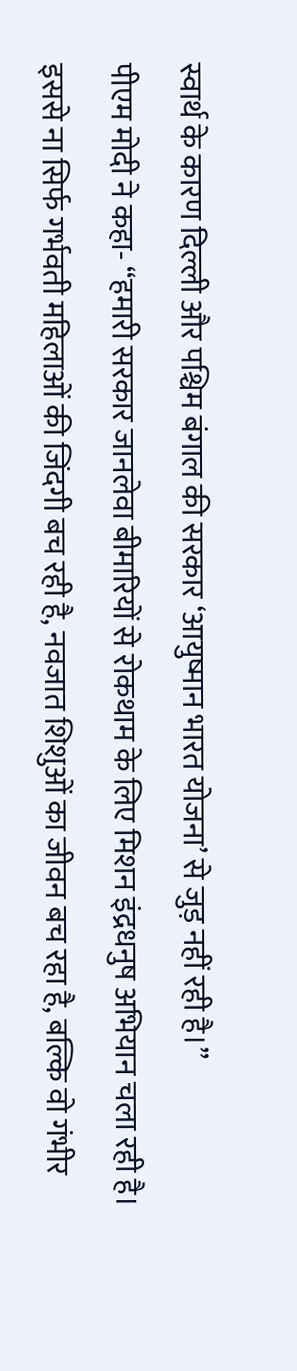स्वार्थ के कारण दिल्ली और पश्चिम बंगाल की सरकार ‘आयुष्मान भारत योजना’ से जुड़ नहीं रही है।”
पीएम मोदी ने कहा- “हमारी सरकार जानलेवा बीमारियों से रोकथाम के लिए मिशन इंद्रधनुष अभियान चला रही है। इससे ना सिर्फ गर्भवती महिलाओं की जिंदगी बच रही है, नवजात शिशुओं का जीवन बच रहा है, बल्कि वो गंभीर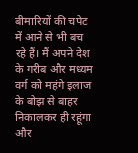बीमारियों की चपेट में आने से भी बच रहे हैं। मैं अपने देश के गरीब और मध्यम वर्ग को महंगे इलाज के बोझ से बाहर निकालकर ही रहूंगा और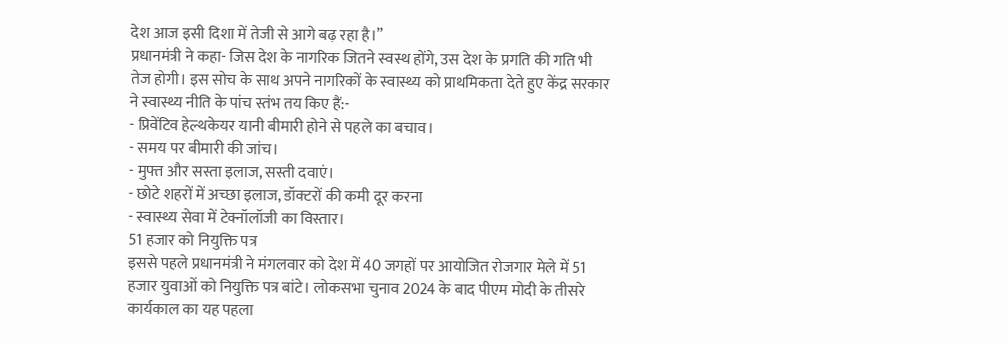देश आज इसी दिशा में तेजी से आगे बढ़ रहा है।”
प्रधानमंत्री ने कहा- जिस देश के नागरिक जितने स्वस्थ होंगे, उस देश के प्रगति की गति भी तेज होगी। इस सोच के साथ अपने नागरिकों के स्वास्थ्य को प्राथमिकता देते हुए केंद्र सरकार ने स्वास्थ्य नीति के पांच स्तंभ तय किए हैं:-
- प्रिवेंटिव हेल्थकेयर यानी बीमारी होने से पहले का बचाव।
- समय पर बीमारी की जांच।
- मुफ्त और सस्ता इलाज, सस्ती दवाएं।
- छोटे शहरों में अच्छा इलाज, डॉक्टरों की कमी दूर करना
- स्वास्थ्य सेवा में टेक्नॉलॉजी का विस्तार।
51 हजार को नियुक्ति पत्र
इससे पहले प्रधानमंत्री ने मंगलवार को देश में 40 जगहों पर आयोजित रोजगार मेले में 51 हजार युवाओं को नियुक्ति पत्र बांटे। लोकसभा चुनाव 2024 के बाद पीएम मोदी के तीसरे कार्यकाल का यह पहला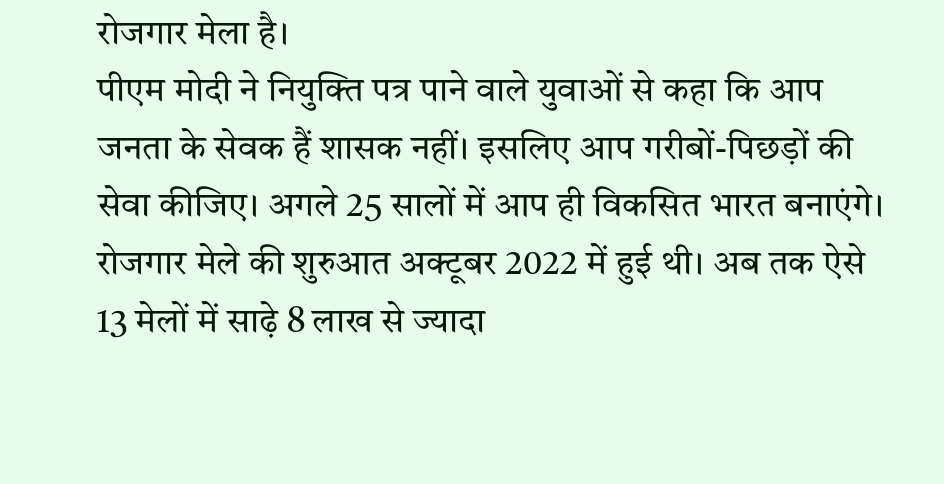रोजगार मेला है।
पीएम मोदी ने नियुक्ति पत्र पाने वाले युवाओं से कहा कि आप जनता के सेवक हैं शासक नहीं। इसलिए आप गरीबों-पिछड़ों की सेवा कीजिए। अगले 25 सालों में आप ही विकसित भारत बनाएंगे।
रोजगार मेले की शुरुआत अक्टूबर 2022 में हुई थी। अब तक ऐसे 13 मेलों में साढ़े 8 लाख से ज्यादा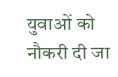युवाओं को नौकरी दी जा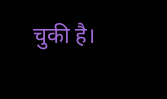चुकी है।